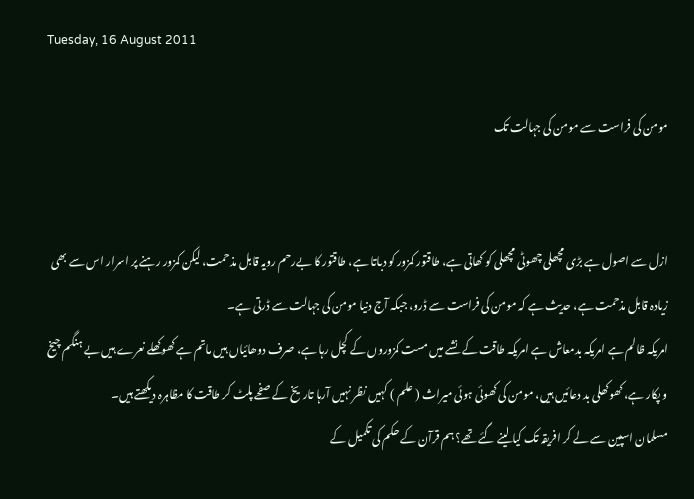Tuesday, 16 August 2011

مومن کی فراست سے مومن کی جہالت تک


ازل سے اصول ہے بڑی مچھلی چھوٹی مچھلی کو کھاتی ہے، طاقتور کمزور کو دباتا ہے، طاقتور کا بےرحم رویہ قابل مذحمت، لیکن کمزور رہنے پر اسرار اس سے بھی زیادہ قابل مذحمت ہے، حدیث ہے کہ مومن کی فراست سے ڈرو، جبکہ آج دنیا مومن کی جہالت سے ڈرتی ہے۔
امریکہ ظالم ہے امریکہ بدمعاش ہے امریکہ طاقت کے نشے میں مست کمزوروں کے کچل رہا ہے، صرف دوھائیاں ہیں ماتم ہے کھوکھلے نعرے ہیں بے ہنگم چیخ و پکار ہے، کھوکھلی بد دعائیں ہیں، مومن کی کھوئی ہوئی میراث ( علم ) کہیں نظر نہیں آرہا تاریخ کے صفحے پلٹ کر طاقت کا مظاہرہ دیکھتے ہیں۔
مسلمان اسپین سے لے کر افریقہ تک کیا لینے گئے تھے؟ ہم قرآن کے حکم کی تکمیل کے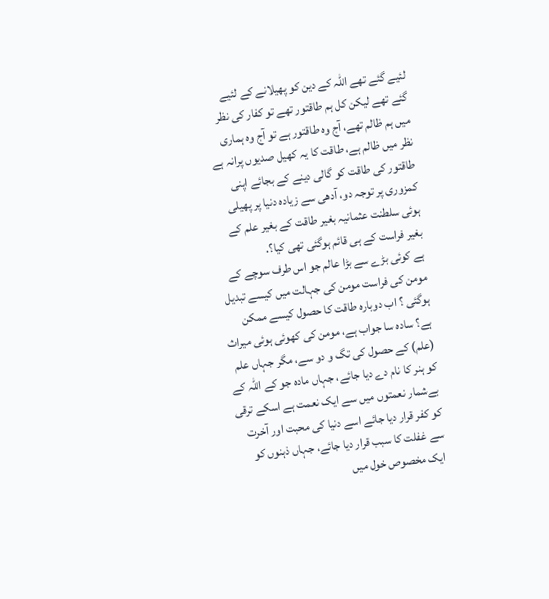لئیے گئے تھے اللہ کے دین کو پھیلانے کے لئیے گئے تھے لیکن کل ہم طاقتور تھے تو کفار کی نظر میں ہم ظالم تھے، آج وہ طاقتور ہے تو آج وہ ہماری نظر میں ظالم ہے، طاقت کا یہ کھیل صدیوں پرانہ ہے طاقتور کی طاقت کو گالی دینے کے بجائے اپنی کمزوری پر توجہ دو، آدھی سے زیادہ دنیا پر پھیلی ہوئی سلطنت عثمانیہ بغیر طاقت کے بغیر علم کے بغیر فراست کے ہی قائم ہوگئی تھی کیا؟.
ہے کوئی بڑے سے بڑا عالم جو اس طرف سوچے کے مومن کی فراست مومن کی جہالت میں کیسے تبدیل ہوگئی ؟ اب دوبارہ طاقت کا حصول کیسے ممکن ہے؟ سادہ سا جواب ہے، مومن کی کھوئی ہوئی میراث (علم) کے حصول کی تگ و دو سے، مگر جہاں علم کو ہنر کا نام دے دیا جائے، جہاں مادہ جو کے اللہ کے بےشمار نعمتوں میں سے ایک نعمت ہے اسکے ترقی کو کفر قرار دیا جائے اسے دنیا کی محبت اور آخرت سے غفلت کا سبب قرار دیا جائے، جہاں ذہنوں کو ایک مخصوص خول میں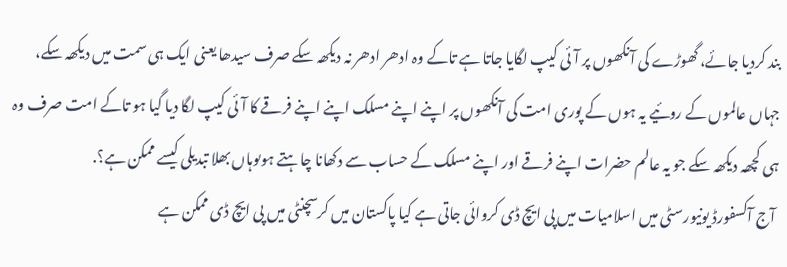بند کردیا جائے، گھوڑے کی آنکھوں پر آئی کیپ لگایا جاتا ہے تاکے وہ ادھر ادھر نہ دیکھہ سکے صرف سیدھا یعنی ایک ہی سمت میں دیکھہ سکے، جہاں عالموں کے روئیے یہ ہوں کے پوری امت کی آنکھوں پر اپنے اپنے مسلک اپنے اپنے فرقے کا آئی کیپ لگا دیا گیا ہو تاکے امت صرف وہ ہی کچھہ دیکھہ سکے جو یہ عالم حضرات اپنے فرقے اور اپنے مسلک کے حساب سے دکھانا چاہتے ہوںوہاں بھلا تبدیلی کیسے ممکن ہے؟.
 آج آکسفورڈ یونیورسٹی میں اسلامیات میں پی ایچ ڈی کروائی جاتی ہے کیا پاکستان میں کرسچنٹی میں پی ایچ ڈی ممکن ہے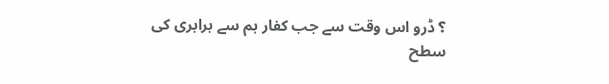؟ ڈرو اس وقت سے جب کفار ہم سے برابری کی سطح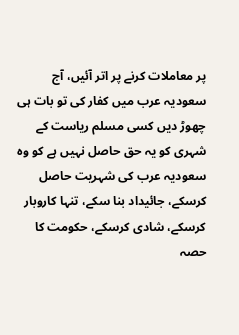پر معاملات کرنے پر اتر آئیں، آج سعودیہ عرب میں کفار کی تو بات ہی چھوڑ دیں کسی مسلم ریاست کے شہری کو یہ حق حاصل نہیں ہے کو وہ سعودیہ عرب کی شہریت حاصل کرسکے، جائیداد بنا سکے، تنہا کاروبار کرسکے، شادی کرسکے، حکومت کا حصہ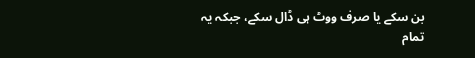بن سکے یا صرف ووٹ ہی ڈال سکے، جبکہ یہ تمام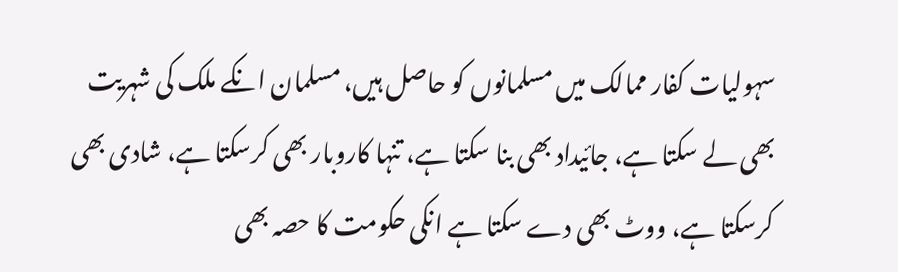سہولیات کفار ممالک میں مسلمانوں کو حاصل ہیں، مسلمان انکے ملک کی شہریت بھی لے سکتا ہے، جائیداد بھی بنا سکتا ہے، تنہا کاروبار بھی کرسکتا ہے، شادی بھی کرسکتا ہے، ووٹ بھی دے سکتا ہے انکی حکومت کا حصہ بھی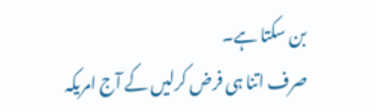بن سکتا ہے۔
صرف اتنا ہی فرض کرلیں کے آج امریکہ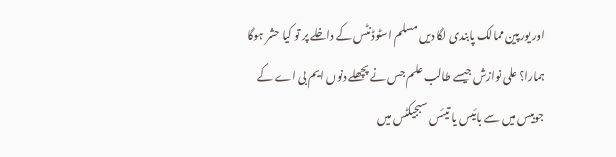اور یورپین ممالک پابندی لگا دیں مسلم اسٹوڈنٹس کے داخلے پر تو کیا حشر ہوگا ہمارا؟ علی نوازش جیسے طالب علم جس نے پچھلے دنوں ایم بی اے کے جوبیس میں سے بائیس یا تیئس سبجیکٹس میں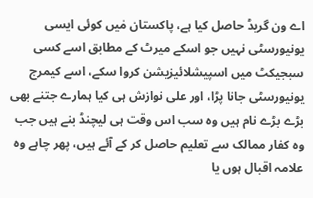اے ون گریڈ حاصل کیا ہے، پاکستان مٰیں کوئی ایسی یونیورسٹی نہیں جو اسکے میرٹ کے مطابق اسے کسی سبجیکٹ میں اسپیشلائیزیشن کروا سکے، اسے کیمرج یونیورسٹی جانا پڑا، اور علی نوازش ہی کیا ہمارے جتنے بھی بڑے بڑے نام ہیں وہ سب اس وقت ہی لیچنڈ بنے ہیں جب وہ کفار ممالک سے تعلیم حاصل کر کے آئے ہیں، پھر چاہے وہ علامہ اقبال ہوں یا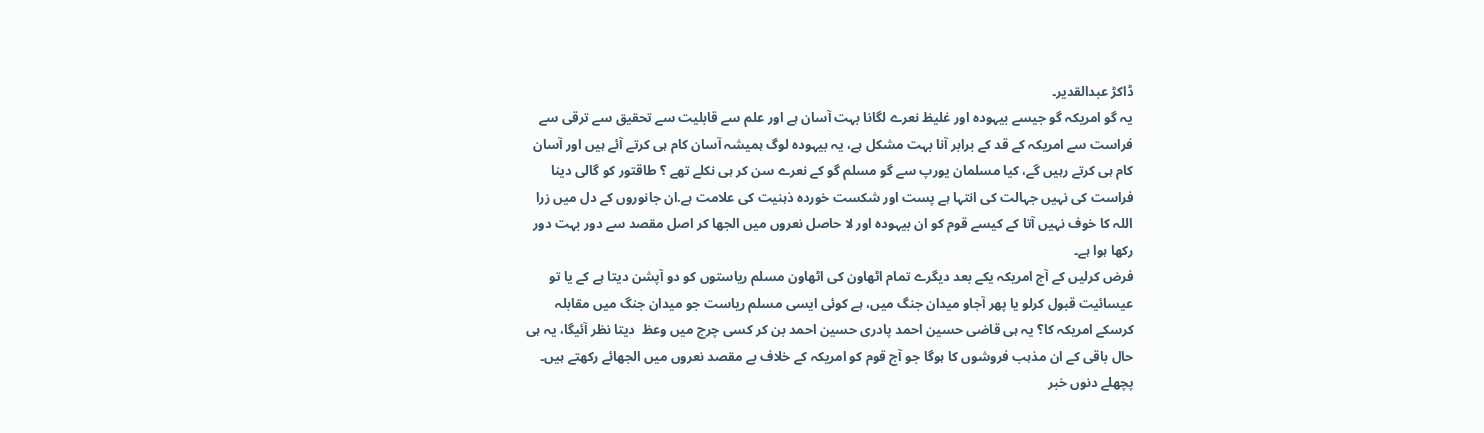ڈاکڑ عبدالقدیر۔
یہ گو امریکہ گو جیسے بیہودہ اور غلیظ نعرے لگانا بہت آسان ہے اور علم سے قابلیت سے تحقیق سے ترقی سے فراست سے امریکہ کے قد کے برابر آنا بہت مشکل ہے، یہ بیہودہ لوگ ہمیشہ آسان کام ہی کرتے آئے ہیں اور آسان کام ہی کرتے رہیں گے، کیا مسلمان یورپ سے گو مسلم گو کے نعرے سن کر ہی نکلے تھے ؟ طاقتور کو گالی دینا فراست کی نہیں جہالت کی انتہا ہے پست اور شکست خوردہ ذہنیت کی علامت ہے.ان جانوروں کے دل میں زرا اللہ کا خوف نہیں آتا کے کیسے قوم کو ان بیہودہ اور لا حاصل نعروں میں الجھا کر اصل مقصد سے دور بہت دور رکھا ہوا ہے۔
فرض کرلیں کے آج امریکہ یکے بعد دیگرے تمام اٹھاون کی اٹھاون مسلم ریاستوں کو دو آپشن دیتا ہے کے یا تو عیسائیت قبول کرلو یا پھر آجاو میدان جنگ میں، ہے کوئی ایسی مسلم ریاست جو میدان جنگ میں مقابلہ کرسکے امریکہ کا؟ یہ ہی قاضی حسین احمد پادری حسین احمد بن کر کسی چرچ میں وعظ  دیتا نظر آئیگا، یہ ہی حال باقی کے ان مذہب فروشوں کا ہوگا جو آج قوم کو امریکہ کے خلاف بے مقصد نعروں میں الجھائے رکھتے ہیں۔
پچھلے دنوں خبر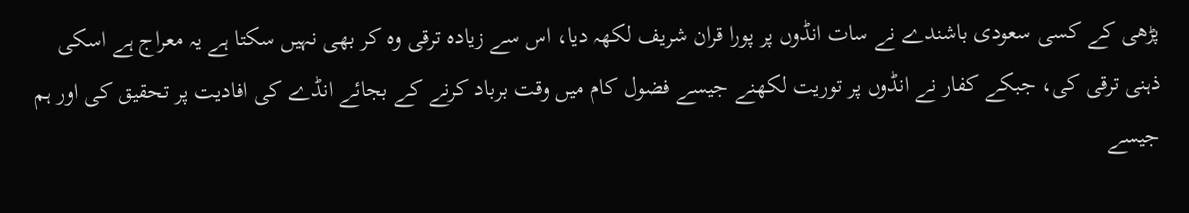پڑھی کے کسی سعودی باشندے نے سات انڈوں پر پورا قران شریف لکھہ دیا، اس سے زیادہ ترقی وہ کر بھی نہیں سکتا ہے یہ معراج ہے اسکی ذہنی ترقی کی، جبکے کفار نے انڈوں پر توریت لکھنے جیسے فضول کام میں وقت برباد کرنے کے بجائے انڈے کی افادیت پر تحقیق کی اور ہم جیسے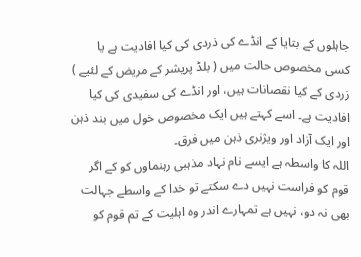جاہلوں کے بتایا کے انڈے کی ذردی کی کیا افادیت ہے یا کسی مخصوص حالت میں ( بلڈ پریشر کے مریض کے لئیے ) زردی کے کیا نقصانات ہیں، اور انڈے کی سفیدی کی کیا افادیت ہے۔ اسے کہتے ہیں ایک مخصوص خول میں بند ذہن اور ایک آزاد اور ویژنری ذہن میں فرق۔
اللہ کا واسطہ ہے ایسے نام نہاد مذہبی رہنماوں کو کے اگر قوم کو فراست نہیں دے سکتے تو خدا کے واسطے جہالت بھی نہ دو، نہیں ہے تمہارے اندر وہ اہلیت کے تم قوم کو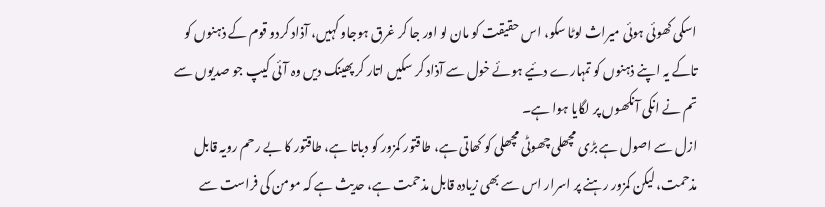اسکی کھوئی ہوئی میراث لوٹا سکو، اس حقیقت کو مان لو اور جا کر غرق ہوجاو کہیں، آذاد کردو قوم کے ذہنوں کو تاکے یہ اپنے ذہنوں کو تمہارے دئیے ہوئے خول سے آذاد کر سکیں اتار کر پھینک دیں وہ آئی کیپ جو صدیوں سے تم نے انکی آنکھوں پر لگایا ہوا ہے۔
ازل سے اصول ہے بڑی مچھلی چھوٹی مچھلی کو کھاتی ہے، طاقتور کمزور کو دباتا ہے، طاقتور کا بے رحم رویہ قابل مذحمت، لیکن کمزور رہنے پر اسرار اس سے بھی زیادہ قابل مذحمت ہے، حدیث ہے کہ مومن کی فراست سے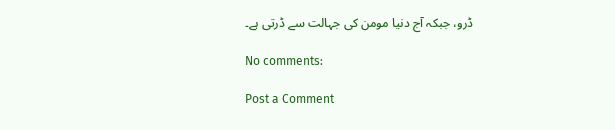ڈرو، جبکہ آج دنیا مومن کی جہالت سے ڈرتی ہے۔

No comments:

Post a Comment